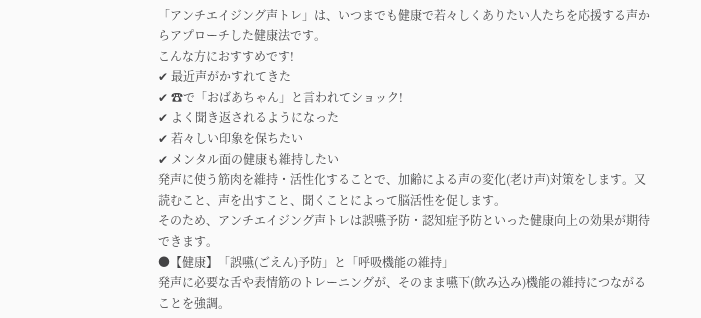「アンチエイジング声トレ」は、いつまでも健康で若々しくありたい人たちを応援する声からアプローチした健康法です。
こんな方におすすめです!
✔ 最近声がかすれてきた
✔ ☎で「おばあちゃん」と言われてショック!
✔ よく聞き返されるようになった
✔ 若々しい印象を保ちたい
✔ メンタル面の健康も維持したい
発声に使う筋肉を維持・活性化することで、加齢による声の変化(老け声)対策をします。又読むこと、声を出すこと、聞くことによって脳活性を促します。
そのため、アンチエイジング声トレは誤嚥予防・認知症予防といった健康向上の効果が期待できます。
●【健康】「誤嚥(ごえん)予防」と「呼吸機能の維持」
発声に必要な舌や表情筋のトレーニングが、そのまま嚥下(飲み込み)機能の維持につながることを強調。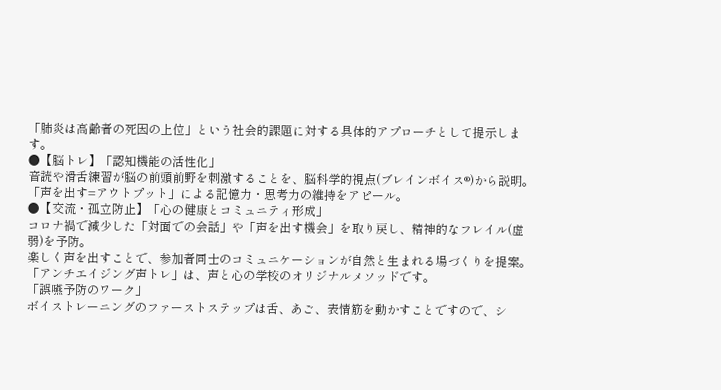「肺炎は高齢者の死因の上位」という社会的課題に対する具体的アプローチとして提示します。
●【脳トレ】「認知機能の活性化」
音読や滑舌練習が脳の前頭前野を刺激することを、脳科学的視点(ブレインボイス®)から説明。
「声を出す=アウトプット」による記憶力・思考力の維持をアピール。
●【交流・孤立防止】「心の健康とコミュニティ形成」
コロナ禍で減少した「対面での会話」や「声を出す機会」を取り戻し、精神的なフレイル(虚弱)を予防。
楽しく声を出すことで、参加者同士のコミュニケーションが自然と生まれる場づくりを提案。
「アンチエイジング声トレ」は、声と心の学校のオリジナルメソッドです。
「誤嚥予防のワーク」
ボイストレーニングのファーストステップは舌、あご、表情筋を動かすことですので、シ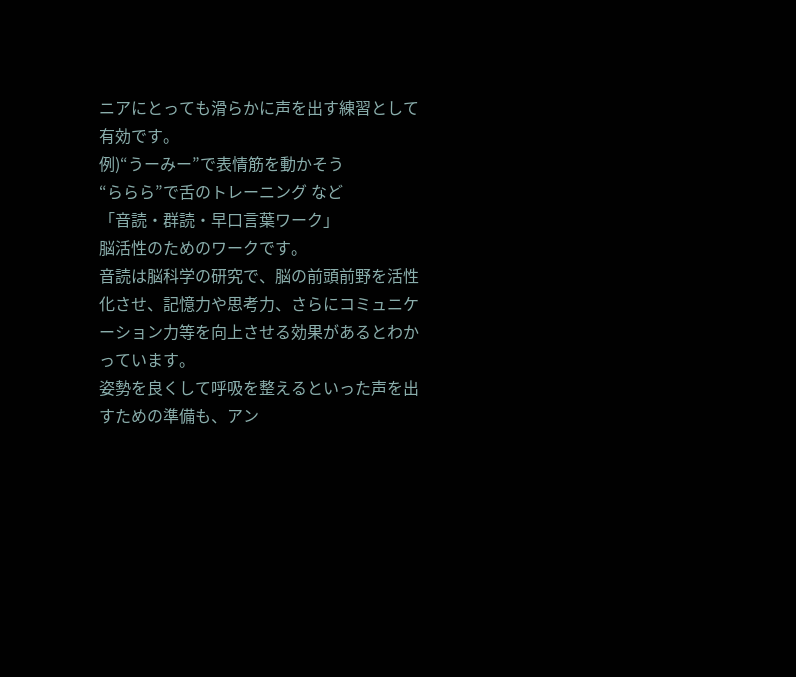ニアにとっても滑らかに声を出す練習として有効です。
例)“うーみー”で表情筋を動かそう
“ららら”で舌のトレーニング など
「音読・群読・早口言葉ワーク」
脳活性のためのワークです。
音読は脳科学の研究で、脳の前頭前野を活性化させ、記憶力や思考力、さらにコミュニケーション力等を向上させる効果があるとわかっています。
姿勢を良くして呼吸を整えるといった声を出すための準備も、アン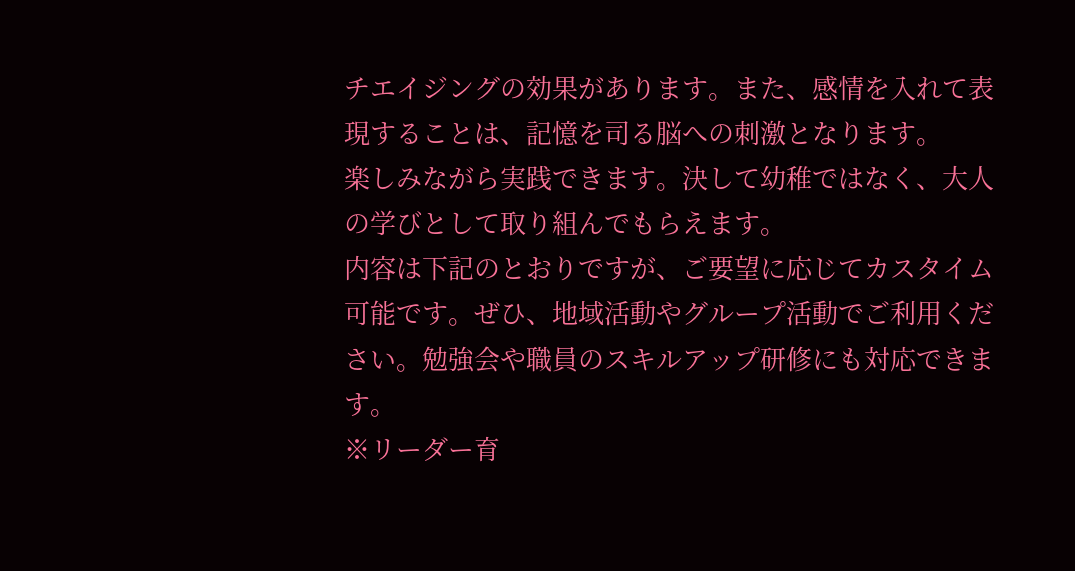チエイジングの効果があります。また、感情を入れて表現することは、記憶を司る脳への刺激となります。
楽しみながら実践できます。決して幼稚ではなく、大人の学びとして取り組んでもらえます。
内容は下記のとおりですが、ご要望に応じてカスタイム可能です。ぜひ、地域活動やグループ活動でご利用ください。勉強会や職員のスキルアップ研修にも対応できます。
※リーダー育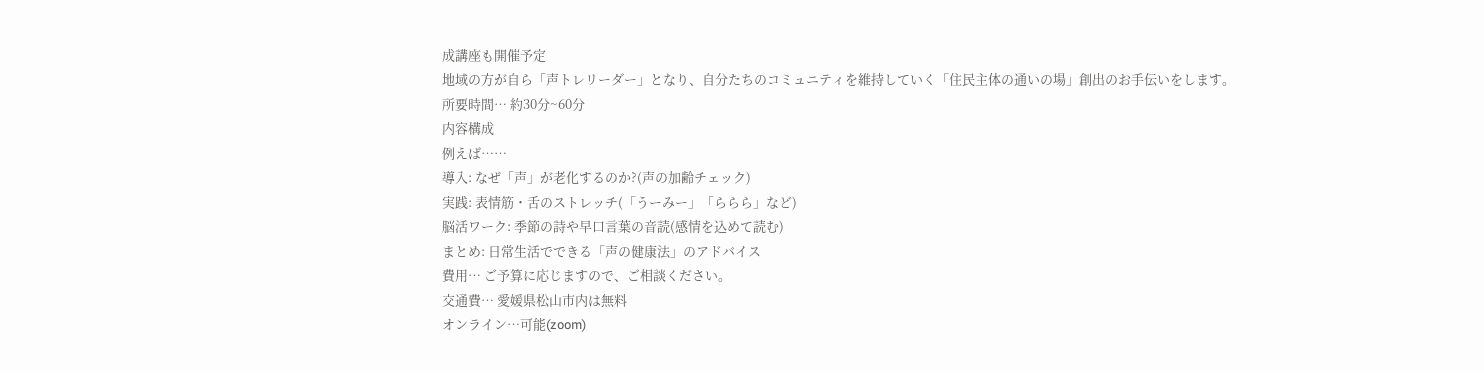成講座も開催予定
地域の方が自ら「声トレリーダー」となり、自分たちのコミュニティを維持していく「住民主体の通いの場」創出のお手伝いをします。
所要時間… 約30分~60分
内容構成
例えば……
導入: なぜ「声」が老化するのか?(声の加齢チェック)
実践: 表情筋・舌のストレッチ(「うーみー」「ららら」など)
脳活ワーク: 季節の詩や早口言葉の音読(感情を込めて読む)
まとめ: 日常生活でできる「声の健康法」のアドバイス
費用… ご予算に応じますので、ご相談ください。
交通費… 愛媛県松山市内は無料
オンライン…可能(zoom)